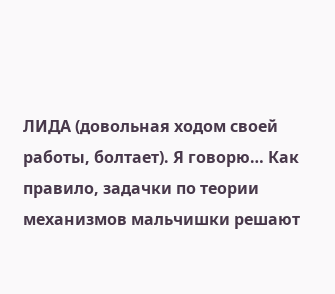ЛИДА (довольная ходом своей работы, болтает). Я говорю… Как правило, задачки по теории механизмов мальчишки решают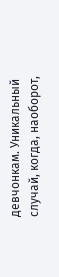девчонкам. Уникальный случай, когда, наоборот,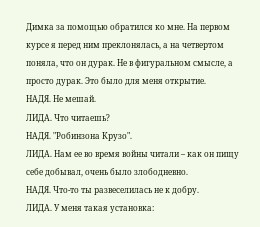Димка за помощью обратился ко мне. На первом курсе я перед ним преклонялась, а на четвертом поняла, что он дурак. Не в фигуральном смысле, а просто дурак. Это было для меня открытие.
НАДЯ. Не мешай.
ЛИДА. Что читаешь?
НАДЯ. "Робинзона Крузо".
ЛИДА. Нам ее во время войны читали – как он пищу себе добывал, очень было злободневно.
НАДЯ. Что-то ты развеселилась не к добру.
ЛИДА. У меня такая установка: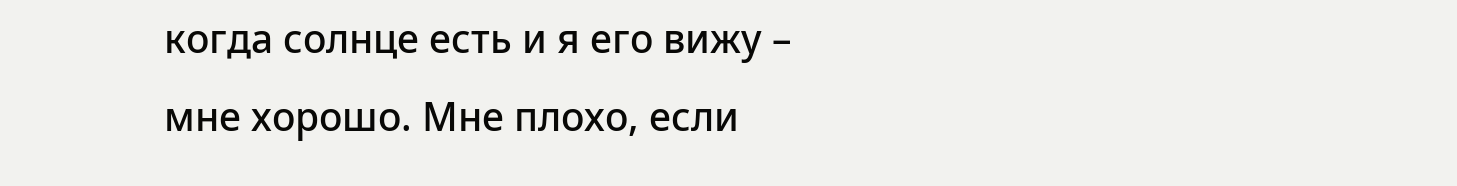когда солнце есть и я его вижу – мне хорошо. Мне плохо, если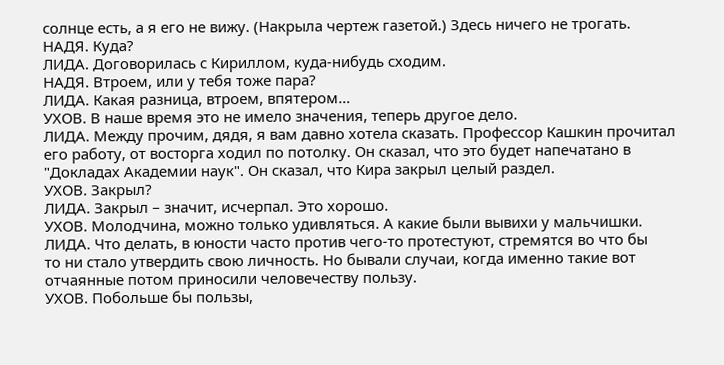солнце есть, а я его не вижу. (Накрыла чертеж газетой.) Здесь ничего не трогать.
НАДЯ. Куда?
ЛИДА. Договорилась с Кириллом, куда-нибудь сходим.
НАДЯ. Втроем, или у тебя тоже пара?
ЛИДА. Какая разница, втроем, впятером…
УХОВ. В наше время это не имело значения, теперь другое дело.
ЛИДА. Между прочим, дядя, я вам давно хотела сказать. Профессор Кашкин прочитал
его работу, от восторга ходил по потолку. Он сказал, что это будет напечатано в
"Докладах Академии наук". Он сказал, что Кира закрыл целый раздел.
УХОВ. Закрыл?
ЛИДА. Закрыл – значит, исчерпал. Это хорошо.
УХОВ. Молодчина, можно только удивляться. А какие были вывихи у мальчишки.
ЛИДА. Что делать, в юности часто против чего-то протестуют, стремятся во что бы
то ни стало утвердить свою личность. Но бывали случаи, когда именно такие вот
отчаянные потом приносили человечеству пользу.
УХОВ. Побольше бы пользы,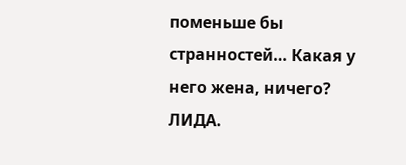поменьше бы странностей… Какая у него жена, ничего?
ЛИДА.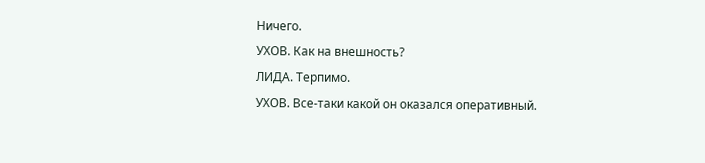Ничего.
УХОВ. Как на внешность?
ЛИДА. Терпимо.
УХОВ. Все-таки какой он оказался оперативный.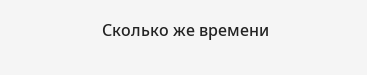Сколько же времени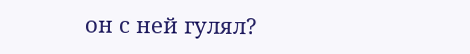он с ней гулял?